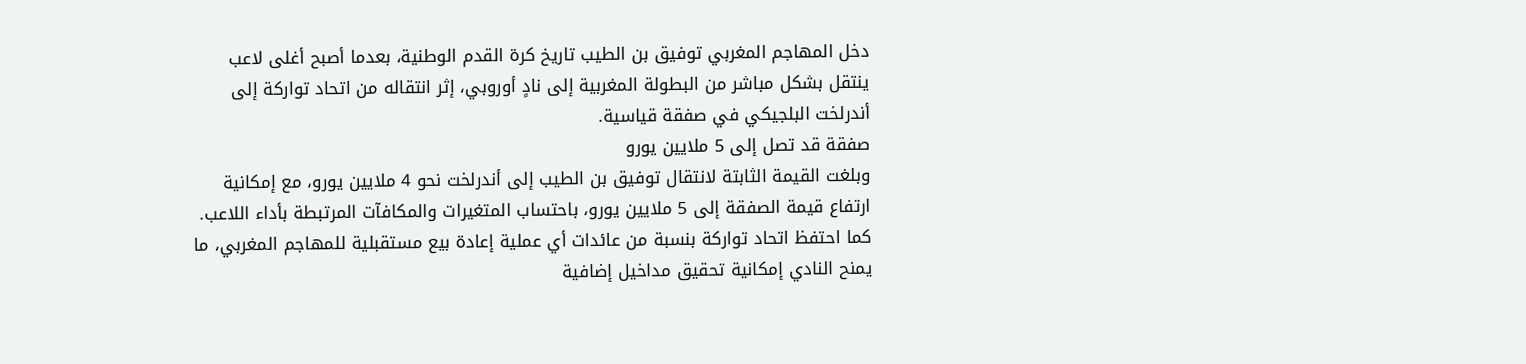دخل المهاجم المغربي توفيق بن الطيب تاريخ كرة القدم الوطنية، بعدما أصبح أغلى لاعب ينتقل بشكل مباشر من البطولة المغربية إلى نادٍ أوروبي، إثر انتقاله من اتحاد تواركة إلى أندرلخت البلجيكي في صفقة قياسية.
صفقة قد تصل إلى 5 ملايين يورو
وبلغت القيمة الثابتة لانتقال توفيق بن الطيب إلى أندرلخت نحو 4 ملايين يورو، مع إمكانية ارتفاع قيمة الصفقة إلى 5 ملايين يورو، باحتساب المتغيرات والمكافآت المرتبطة بأداء اللاعب.
كما احتفظ اتحاد تواركة بنسبة من عائدات أي عملية إعادة بيع مستقبلية للمهاجم المغربي، ما يمنح النادي إمكانية تحقيق مداخيل إضافية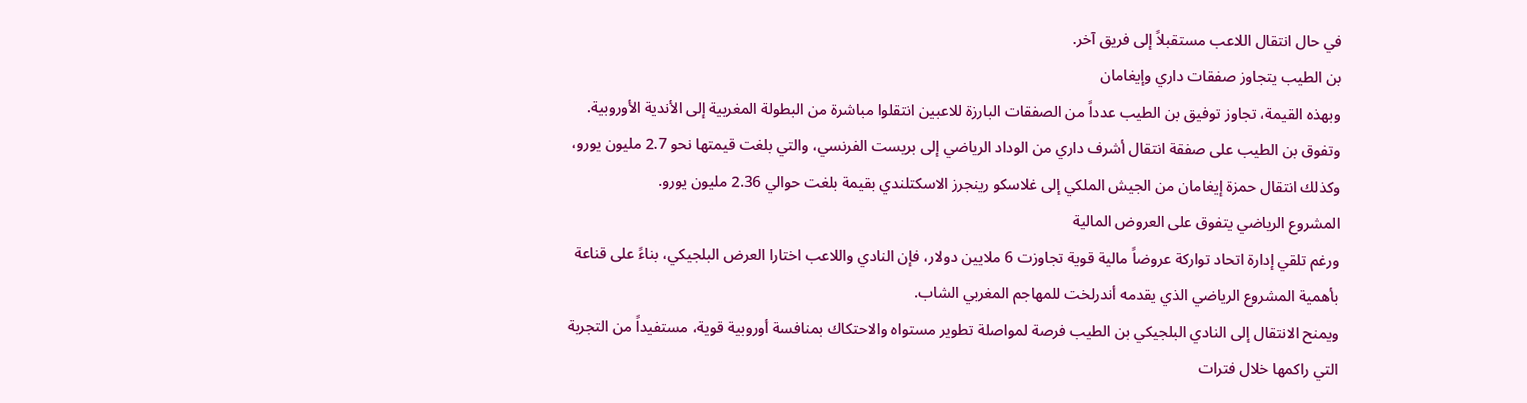في حال انتقال اللاعب مستقبلاً إلى فريق آخر.
بن الطيب يتجاوز صفقات داري وإيغامان
وبهذه القيمة، تجاوز توفيق بن الطيب عدداً من الصفقات البارزة للاعبين انتقلوا مباشرة من البطولة المغربية إلى الأندية الأوروبية.
وتفوق بن الطيب على صفقة انتقال أشرف داري من الوداد الرياضي إلى بريست الفرنسي، والتي بلغت قيمتها نحو 2.7 مليون يورو، وكذلك انتقال حمزة إيغامان من الجيش الملكي إلى غلاسكو رينجرز الاسكتلندي بقيمة بلغت حوالي 2.36 مليون يورو.
المشروع الرياضي يتفوق على العروض المالية
ورغم تلقي إدارة اتحاد تواركة عروضاً مالية قوية تجاوزت 6 ملايين دولار، فإن النادي واللاعب اختارا العرض البلجيكي، بناءً على قناعة بأهمية المشروع الرياضي الذي يقدمه أندرلخت للمهاجم المغربي الشاب.
ويمنح الانتقال إلى النادي البلجيكي بن الطيب فرصة لمواصلة تطوير مستواه والاحتكاك بمنافسة أوروبية قوية، مستفيداً من التجربة التي راكمها خلال فترات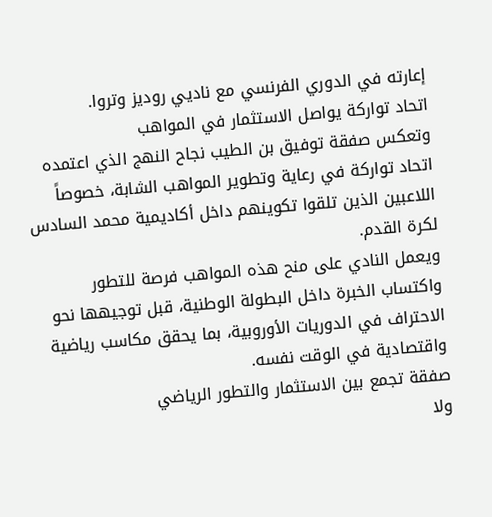إعارته في الدوري الفرنسي مع ناديي روديز وتروا.
اتحاد تواركة يواصل الاستثمار في المواهب
وتعكس صفقة توفيق بن الطيب نجاح النهج الذي اعتمده اتحاد تواركة في رعاية وتطوير المواهب الشابة، خصوصاً اللاعبين الذين تلقوا تكوينهم داخل أكاديمية محمد السادس لكرة القدم.
ويعمل النادي على منح هذه المواهب فرصة للتطور واكتساب الخبرة داخل البطولة الوطنية، قبل توجيهها نحو الاحتراف في الدوريات الأوروبية، بما يحقق مكاسب رياضية واقتصادية في الوقت نفسه.
صفقة تجمع بين الاستثمار والتطور الرياضي
ولا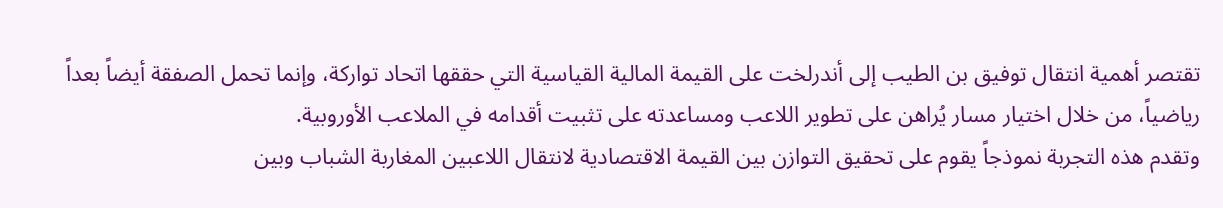تقتصر أهمية انتقال توفيق بن الطيب إلى أندرلخت على القيمة المالية القياسية التي حققها اتحاد تواركة، وإنما تحمل الصفقة أيضاً بعداً رياضياً، من خلال اختيار مسار يُراهن على تطوير اللاعب ومساعدته على تثبيت أقدامه في الملاعب الأوروبية.
وتقدم هذه التجربة نموذجاً يقوم على تحقيق التوازن بين القيمة الاقتصادية لانتقال اللاعبين المغاربة الشباب وبين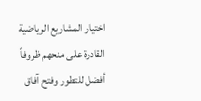اختيار المشاريع الرياضية القادرة على منحهم ظروفاً أفضل للتطور وفتح آفاق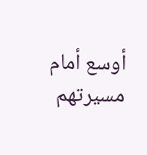أوسع أمام مسيرتهم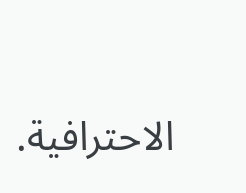الاحترافية.